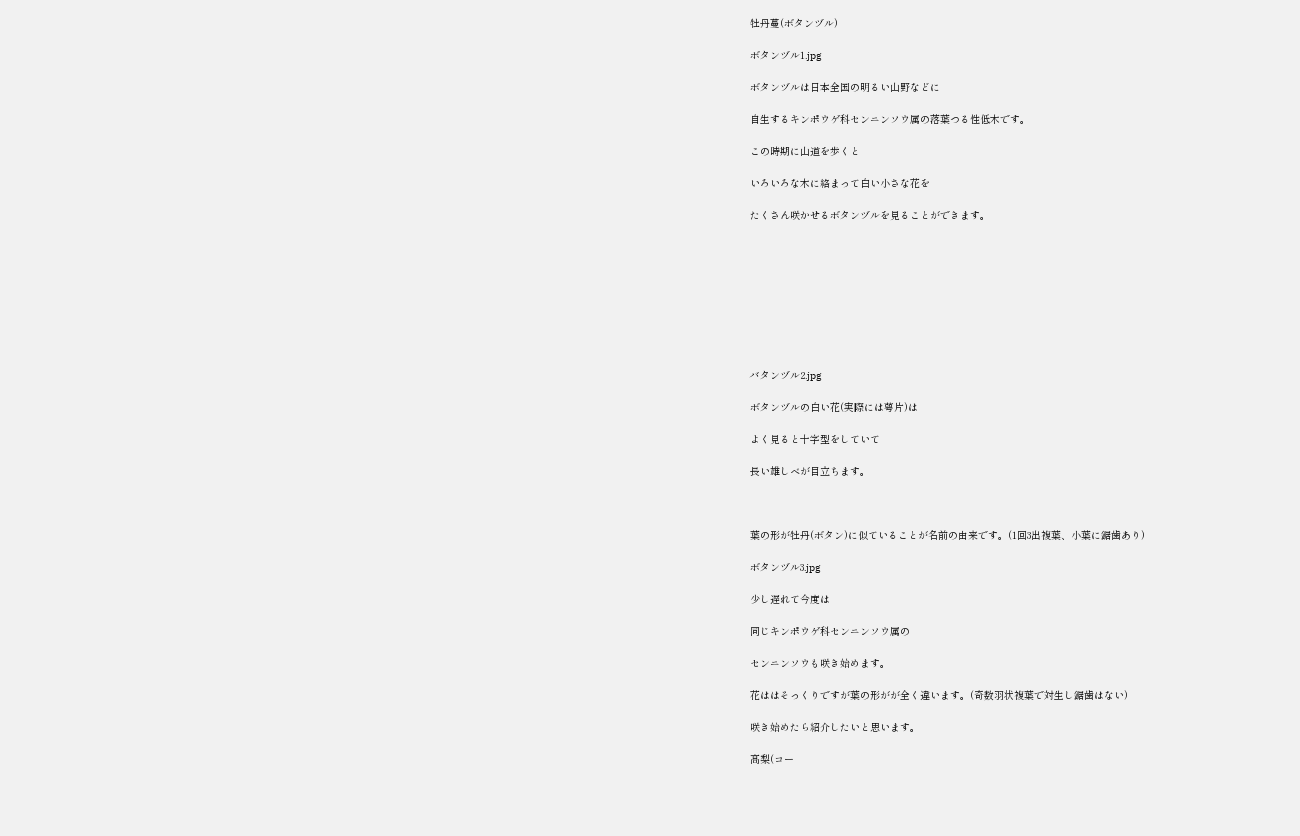牡丹蔓(ボタンヅル)

ボタンヅル1.jpg

ボタンヅルは日本全国の明るい山野などに

自生するキンポウゲ科センニンソウ属の落葉つる性低木です。

この時期に山道を歩くと

いろいろな木に絡まって白い小さな花を

たくさん咲かせるボタンヅルを見ることができます。









バタンヅル2.jpg

ボタンヅルの白い花(実際には萼片)は

よく見ると十字型をしていて

長い雄しべが目立ちます。



葉の形が牡丹(ボタン)に似ていることが名前の由来です。(1回3出複葉、小葉に鋸歯あり)

ボタンヅル3.jpg

少し遅れて今度は

同じキンポウゲ科センニンソウ属の

センニンソウも咲き始めます。

花ははそっくりですが葉の形がが全く違います。(奇数羽状複葉で対生し鋸歯はない)

咲き始めたら紹介したいと思います。

髙梨(コー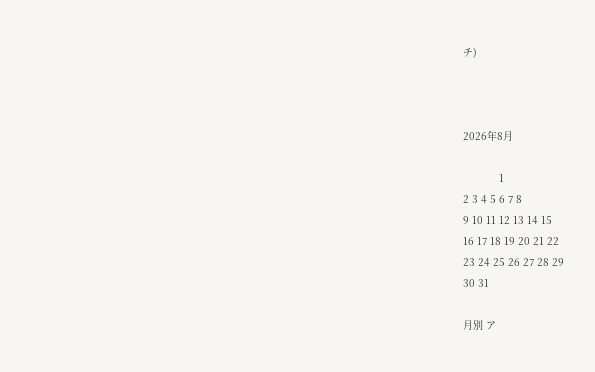チ)



2026年8月

            1
2 3 4 5 6 7 8
9 10 11 12 13 14 15
16 17 18 19 20 21 22
23 24 25 26 27 28 29
30 31

月別 ア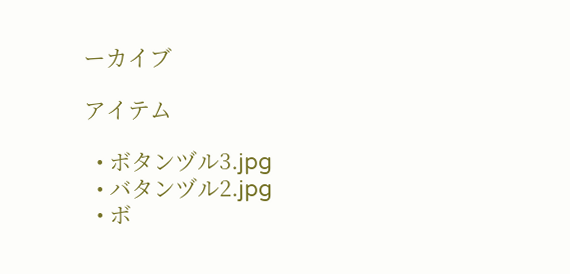ーカイブ

アイテム

  • ボタンヅル3.jpg
  • バタンヅル2.jpg
  • ボ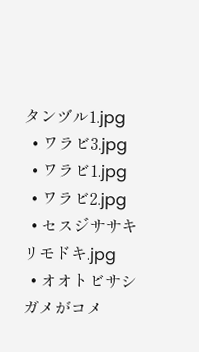タンヅル1.jpg
  • ワラビ3.jpg
  • ワラビ1.jpg
  • ワラビ2.jpg
  • セスジササキリモドキ.jpg
  • オオトビサシガメがコメ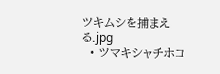ツキムシを捕まえる.jpg
  • ツマキシャチホコ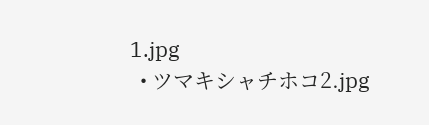1.jpg
  • ツマキシャチホコ2.jpg